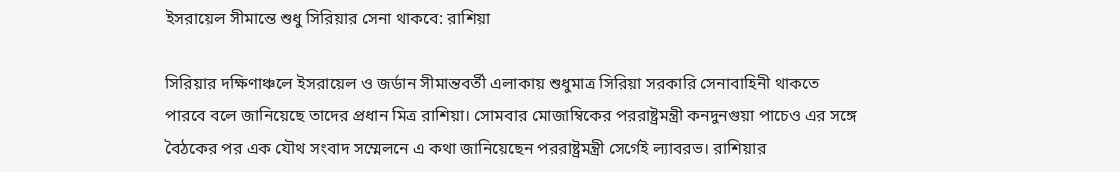ইসরায়েল সীমান্তে শুধু সিরিয়ার সেনা থাকবে: রাশিয়া

সিরিয়ার দক্ষিণাঞ্চলে ইসরায়েল ও জর্ডান সীমান্তবর্তী এলাকায় শুধুমাত্র সিরিয়া সরকারি সেনাবাহিনী থাকতে পারবে বলে জানিয়েছে তাদের প্রধান মিত্র রাশিয়া। সোমবার মোজাম্বিকের পররাষ্ট্রমন্ত্রী কনদুনগুয়া পাচেও এর সঙ্গে বৈঠকের পর এক যৌথ সংবাদ সম্মেলনে এ কথা জানিয়েছেন পররাষ্ট্রমন্ত্রী সের্গেই ল্যাবরভ। রাশিয়ার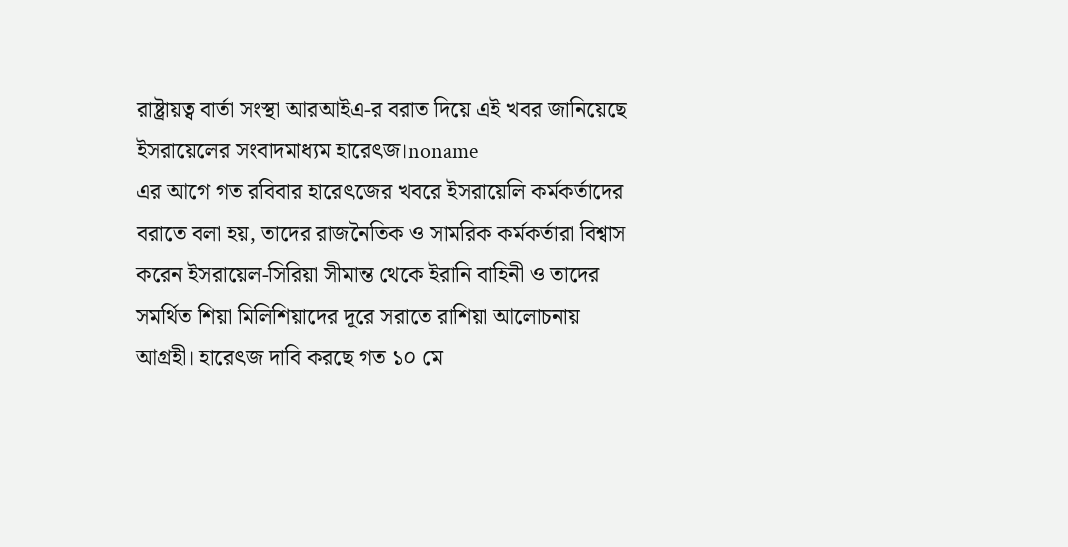রাষ্ট্রায়ত্ব বার্তা সংস্থা আরআইএ-র বরাত দিয়ে এই খবর জানিয়েছে ইসরায়েলের সংবাদমাধ্যম হারেৎজ।noname
এর আগে গত রবিবার হারেৎজের খবরে ইসরায়েলি কর্মকর্তাদের বরাতে বলা হয়, তাদের রাজনৈতিক ও সামরিক কর্মকর্তারা বিশ্বাস করেন ইসরায়েল-সিরিয়া সীমান্ত থেকে ইরানি বাহিনী ও তাদের সমর্থিত শিয়া মিলিশিয়াদের দূরে সরাতে রাশিয়া আলোচনায় আগ্রহী। হারেৎজ দাবি করছে গত ১০ মে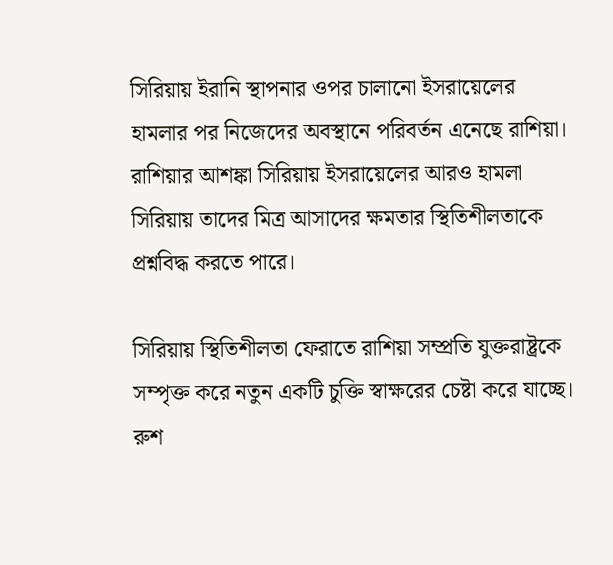সিরিয়ায় ইরানি স্থাপনার ওপর চালানো ইসরায়েলের হামলার পর নিজেদের অবস্থানে পরিবর্তন এনেছে রাশিয়া। রাশিয়ার আশঙ্কা সিরিয়ায় ইসরায়েলের আরও হামলা সিরিয়ায় তাদের মিত্র আসাদের ক্ষমতার স্থিতিশীলতাকে প্রশ্নবিদ্ধ করতে পারে।

সিরিয়ায় স্থিতিশীলতা ফেরাতে রাশিয়া সম্প্রতি যুক্তরাষ্ট্রকে সম্পৃক্ত করে নতুন একটি চুক্তি স্বাক্ষরের চেষ্টা করে যাচ্ছে। রুশ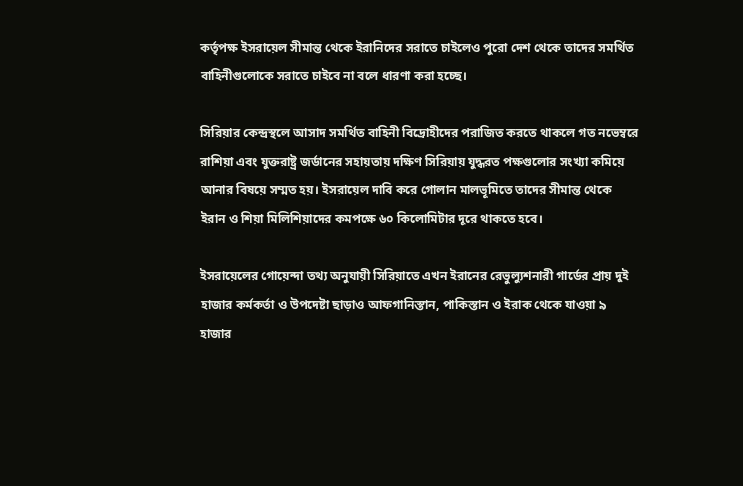কর্তৃপক্ষ ইসরায়েল সীমান্ত থেকে ইরানিদের সরাতে চাইলেও পুরো দেশ থেকে তাদের সমর্থিত বাহিনীগুলোকে সরাতে চাইবে না বলে ধারণা করা হচ্ছে।

সিরিয়ার কেন্দ্রস্থলে আসাদ সমর্থিত বাহিনী বিদ্রোহীদের পরাজিত করতে থাকলে গত নভেম্বরে রাশিয়া এবং যুক্তরাষ্ট্র জর্ডানের সহায়তায় দক্ষিণ সিরিয়ায় যুদ্ধরত পক্ষগুলোর সংখ্যা কমিয়ে আনার বিষয়ে সম্মত হয়। ইসরায়েল দাবি করে গোলান মালভূমিতে তাদের সীমান্ত থেকে ইরান ও শিয়া মিলিশিয়াদের কমপক্ষে ৬০ কিলোমিটার দূরে থাকতে হবে।

ইসরায়েলের গোয়েন্দা তথ্য অনুযায়ী সিরিয়াতে এখন ইরানের রেভুল্যুশনারী গার্ডের প্রায় দুই হাজার কর্মকর্তা ও উপদেষ্টা ছাড়াও আফগানিস্তান, পাকিস্তান ও ইরাক থেকে যাওয়া ৯ হাজার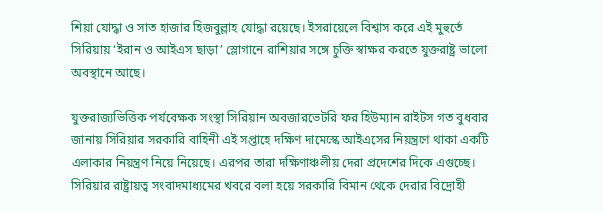শিয়া যোদ্ধা ও সাত হাজার হিজবুল্লাহ যোদ্ধা রয়েছে। ইসরায়েলে বিশ্বাস করে এই মুহুর্তে সিরিয়ায় ‘ইরান ও আইএস ছাড়া’ স্লোগানে রাশিয়ার সঙ্গে চুক্তি স্বাক্ষর করতে যুক্তরাষ্ট্র ভালো অবস্থানে আছে।

যুক্তরাজ্যভিত্তিক পর্যবেক্ষক সংস্থা সিরিয়ান অবজারভেটরি ফর হিউম্যান রাইটস গত বুধবার জানায় সিরিয়ার সরকারি বাহিনী এই সপ্তাহে দক্ষিণ দামেস্কে আইএসের নিয়ন্ত্রণে থাকা একটি এলাকার নিয়ন্ত্রণ নিয়ে নিয়েছে। এরপর তারা দক্ষিণাঞ্চলীয় দেরা প্রদেশের দিকে এগুচ্ছে। সিরিয়ার রাষ্ট্রায়ত্ব সংবাদমাধ্যমের খবরে বলা হয়ে সরকারি বিমান থেকে দেরার বিদ্রোহী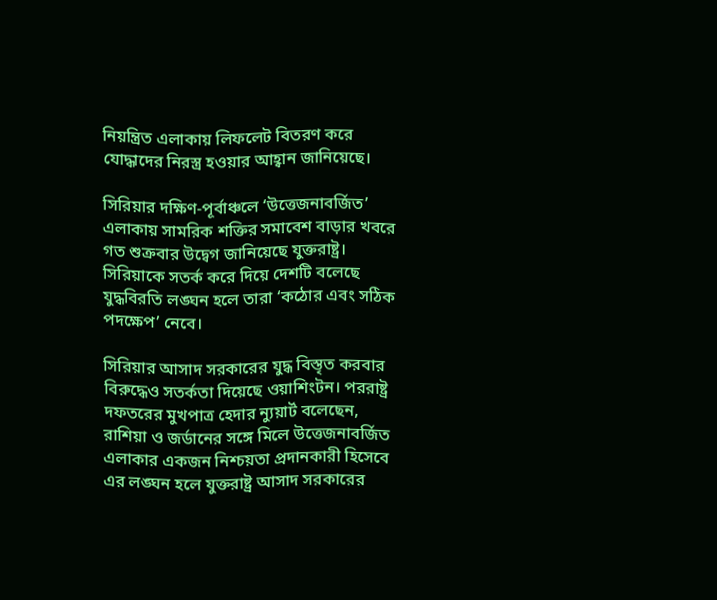নিয়ন্ত্রিত এলাকায় লিফলেট বিতরণ করে যোদ্ধাদের নিরস্ত্র হওয়ার আহ্বান জানিয়েছে।

সিরিয়ার দক্ষিণ-পূর্বাঞ্চলে ‘উত্তেজনাবর্জিত’ এলাকায় সামরিক শক্তির সমাবেশ বাড়ার খবরে গত শুক্রবার উদ্বেগ জানিয়েছে যুক্তরাষ্ট্র। সিরিয়াকে সতর্ক করে দিয়ে দেশটি বলেছে যুদ্ধবিরতি লঙ্ঘন হলে তারা ‘কঠোর এবং সঠিক পদক্ষেপ’ নেবে।

সিরিয়ার আসাদ সরকারের যুদ্ধ বিস্তৃত করবার বিরুদ্ধেও সতর্কতা দিয়েছে ওয়াশিংটন। পররাষ্ট্র দফতরের মুখপাত্র হেদার ন্যুয়ার্ট বলেছেন, রাশিয়া ও জর্ডানের সঙ্গে মিলে উত্তেজনাবর্জিত এলাকার একজন নিশ্চয়তা প্রদানকারী হিসেবে এর লঙ্ঘন হলে যুক্তরাষ্ট্র আসাদ সরকারের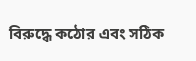বিরুদ্ধে কঠোর এবং সঠিক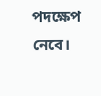পদক্ষেপ নেবে।